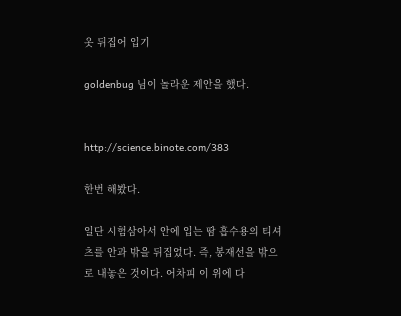옷 뒤집어 입기

goldenbug 님이 놀라운 제안을 했다.


http://science.binote.com/383

한번 해봤다.

일단 시험삼아서 안에 입는 땀 흡수용의 티셔츠를 안과 밖을 뒤집었다. 즉, 봉재선을 밖으로 내놓은 것이다. 어차피 이 위에 다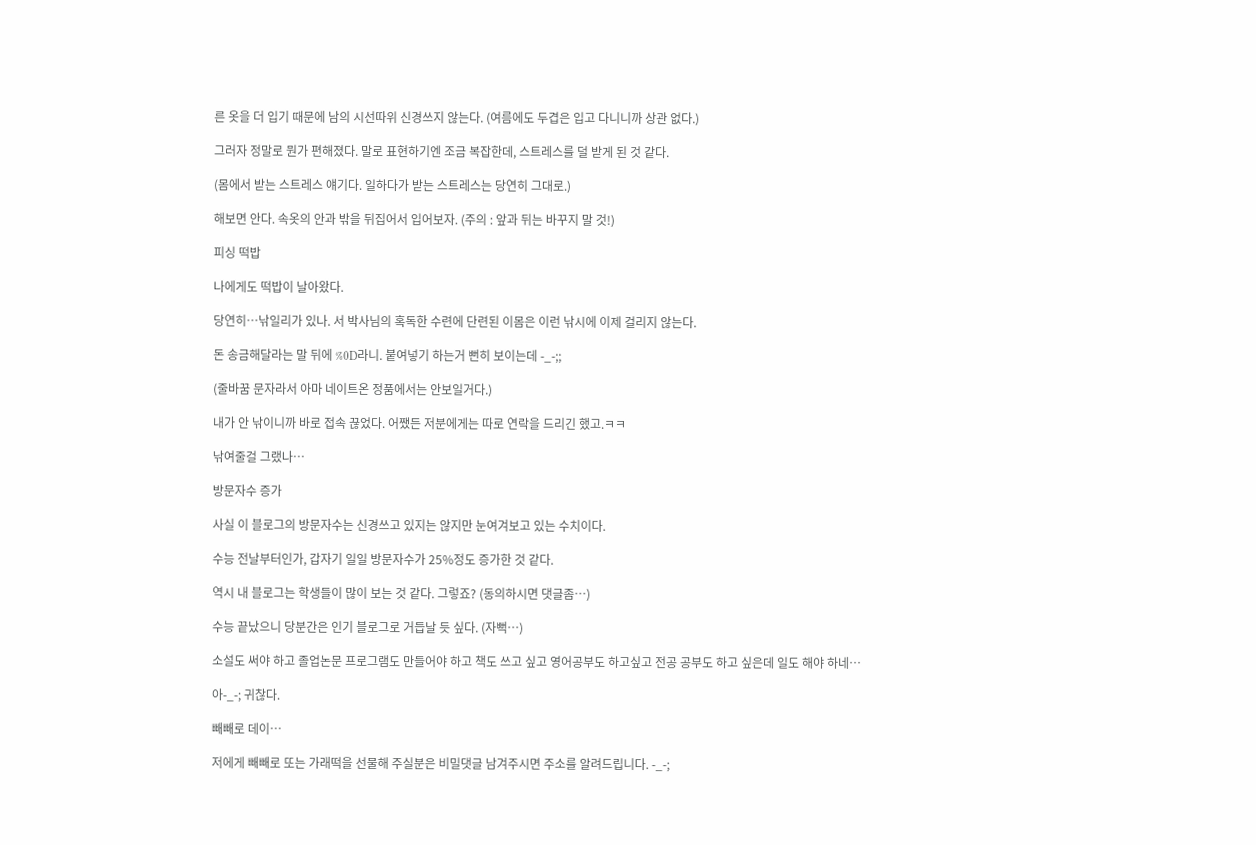른 옷을 더 입기 때문에 남의 시선따위 신경쓰지 않는다. (여름에도 두겹은 입고 다니니까 상관 없다.)

그러자 정말로 뭔가 편해졌다. 말로 표현하기엔 조금 복잡한데, 스트레스를 덜 받게 된 것 같다.

(몸에서 받는 스트레스 얘기다. 일하다가 받는 스트레스는 당연히 그대로.)

해보면 안다. 속옷의 안과 밖을 뒤집어서 입어보자. (주의 : 앞과 뒤는 바꾸지 말 것!)

피싱 떡밥

나에게도 떡밥이 날아왔다.

당연히…낚일리가 있나. 서 박사님의 혹독한 수련에 단련된 이몸은 이런 낚시에 이제 걸리지 않는다.

돈 송금해달라는 말 뒤에 %0D라니. 붙여넣기 하는거 뻔히 보이는데 -_-;;

(줄바꿈 문자라서 아마 네이트온 정품에서는 안보일거다.)

내가 안 낚이니까 바로 접속 끊었다. 어쨌든 저분에게는 따로 연락을 드리긴 했고.ㅋㅋ

낚여줄걸 그랬나…

방문자수 증가

사실 이 블로그의 방문자수는 신경쓰고 있지는 않지만 눈여겨보고 있는 수치이다.

수능 전날부터인가, 갑자기 일일 방문자수가 25%정도 증가한 것 같다.

역시 내 블로그는 학생들이 많이 보는 것 같다. 그렇죠? (동의하시면 댓글좀…)

수능 끝났으니 당분간은 인기 블로그로 거듭날 듯 싶다. (자뻑…)

소설도 써야 하고 졸업논문 프로그램도 만들어야 하고 책도 쓰고 싶고 영어공부도 하고싶고 전공 공부도 하고 싶은데 일도 해야 하네…

아-_-; 귀찮다.

빼빼로 데이…

저에게 빼빼로 또는 가래떡을 선물해 주실분은 비밀댓글 남겨주시면 주소를 알려드립니다. -_-;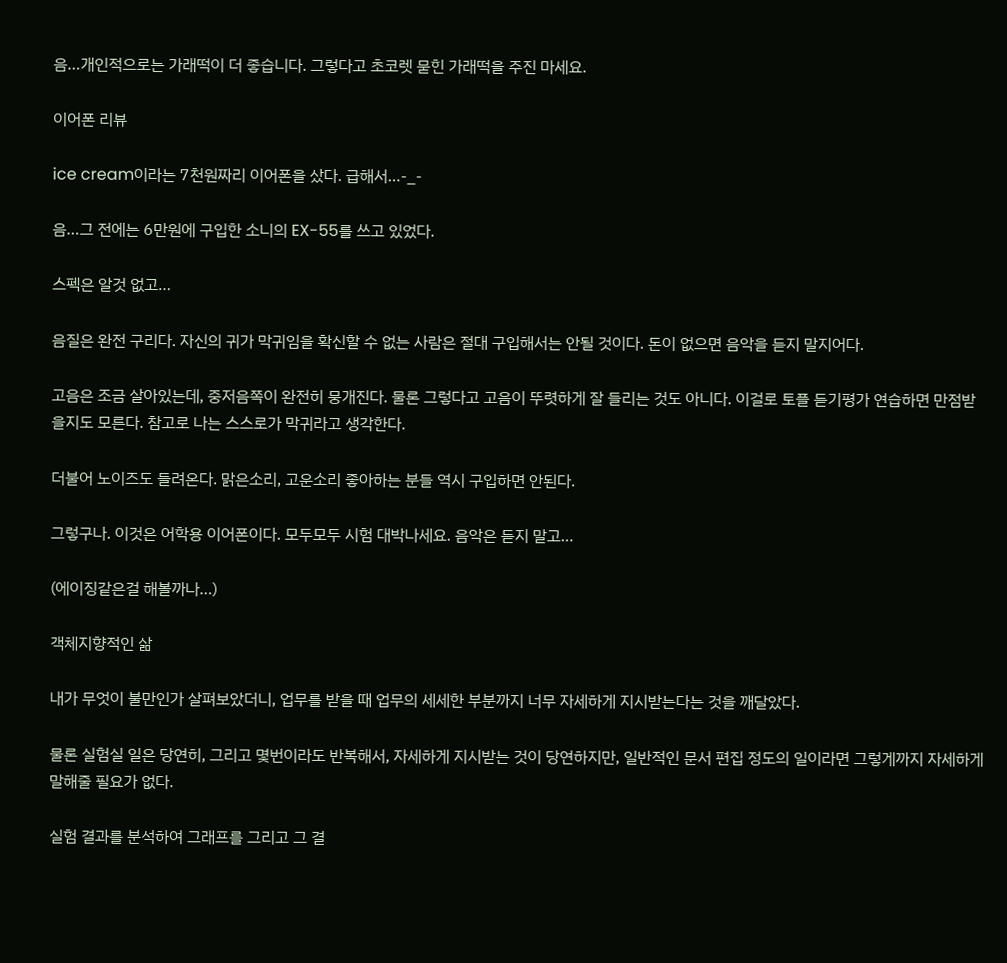음…개인적으로는 가래떡이 더 좋습니다. 그렇다고 초코렛 묻힌 가래떡을 주진 마세요.

이어폰 리뷰

ice cream이라는 7천원짜리 이어폰을 샀다. 급해서…-_-

음…그 전에는 6만원에 구입한 소니의 EX-55를 쓰고 있었다.

스펙은 알것 없고…

음질은 완전 구리다. 자신의 귀가 막귀임을 확신할 수 없는 사람은 절대 구입해서는 안될 것이다. 돈이 없으면 음악을 듣지 말지어다.

고음은 조금 살아있는데, 중저음쪽이 완전히 뭉개진다. 물론 그렇다고 고음이 뚜렷하게 잘 들리는 것도 아니다. 이걸로 토플 듣기평가 연습하면 만점받을지도 모른다. 참고로 나는 스스로가 막귀라고 생각한다.

더불어 노이즈도 들려온다. 맑은소리, 고운소리 좋아하는 분들 역시 구입하면 안된다.

그렇구나. 이것은 어학용 이어폰이다. 모두모두 시험 대박나세요. 음악은 듣지 말고…

(에이징같은걸 해볼까나…)

객체지향적인 삶

내가 무엇이 불만인가 살펴보았더니, 업무를 받을 때 업무의 세세한 부분까지 너무 자세하게 지시받는다는 것을 깨달았다.

물론 실험실 일은 당연히, 그리고 몇번이라도 반복해서, 자세하게 지시받는 것이 당연하지만, 일반적인 문서 편집 정도의 일이라면 그렇게까지 자세하게 말해줄 필요가 없다.

실험 결과를 분석하여 그래프를 그리고 그 결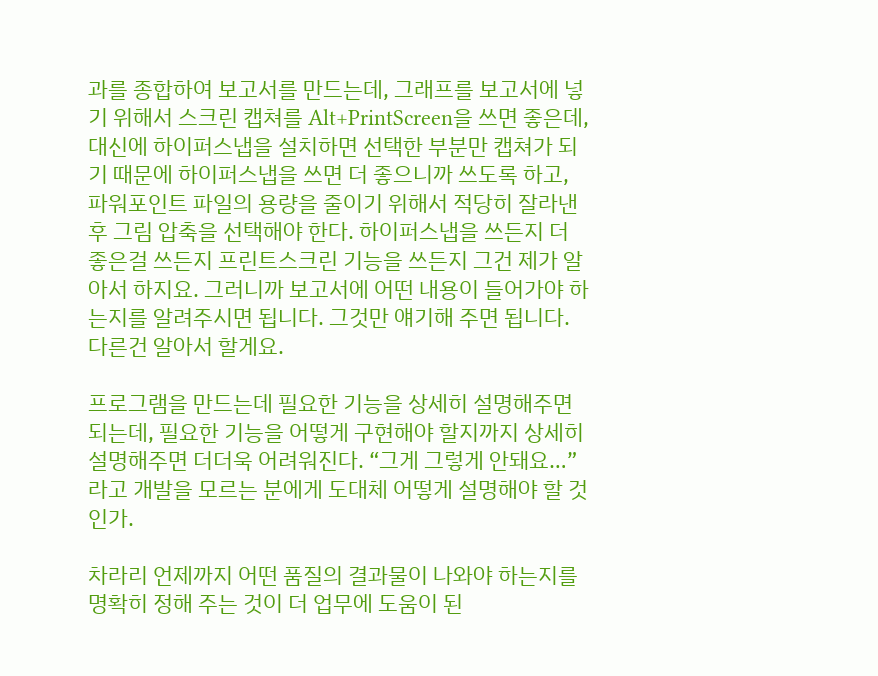과를 종합하여 보고서를 만드는데, 그래프를 보고서에 넣기 위해서 스크린 캡쳐를 Alt+PrintScreen을 쓰면 좋은데, 대신에 하이퍼스냅을 설치하면 선택한 부분만 캡쳐가 되기 때문에 하이퍼스냅을 쓰면 더 좋으니까 쓰도록 하고, 파워포인트 파일의 용량을 줄이기 위해서 적당히 잘라낸 후 그림 압축을 선택해야 한다. 하이퍼스냅을 쓰든지 더 좋은걸 쓰든지 프린트스크린 기능을 쓰든지 그건 제가 알아서 하지요. 그러니까 보고서에 어떤 내용이 들어가야 하는지를 알려주시면 됩니다. 그것만 얘기해 주면 됩니다. 다른건 알아서 할게요.

프로그램을 만드는데 필요한 기능을 상세히 설명해주면 되는데, 필요한 기능을 어떻게 구현해야 할지까지 상세히 설명해주면 더더욱 어려워진다. “그게 그렇게 안돼요…”라고 개발을 모르는 분에게 도대체 어떻게 설명해야 할 것인가.

차라리 언제까지 어떤 품질의 결과물이 나와야 하는지를 명확히 정해 주는 것이 더 업무에 도움이 된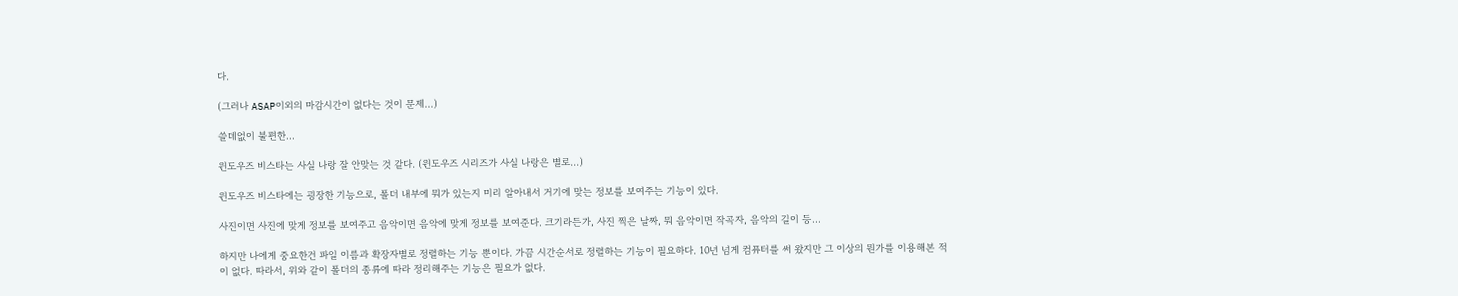다.

(그러나 ASAP이외의 마감시간이 없다는 것이 문제…)

쓸데없이 불편한…

윈도우즈 비스타는 사실 나랑 잘 안맞는 것 같다. (윈도우즈 시리즈가 사실 나랑은 별로…)

윈도우즈 비스타에는 굉장한 기능으로, 폴더 내부에 뭐가 있는지 미리 알아내서 거기에 맞는 정보를 보여주는 기능이 있다.

사진이면 사진에 맞게 정보를 보여주고 음악이면 음악에 맞게 정보를 보여준다. 크기라든가, 사진 찍은 날짜, 뭐 음악이면 작곡자, 음악의 길이 등…

하지만 나에게 중요한건 파일 이름과 확장자별로 정렬하는 기능 뿐이다. 가끔 시간순서로 정렬하는 기능이 필요하다. 10년 넘게 컴퓨터를 써 왔지만 그 이상의 뭔가를 이용해본 적이 없다. 따라서, 위와 같이 폴더의 종류에 따라 정리해주는 기능은 필요가 없다.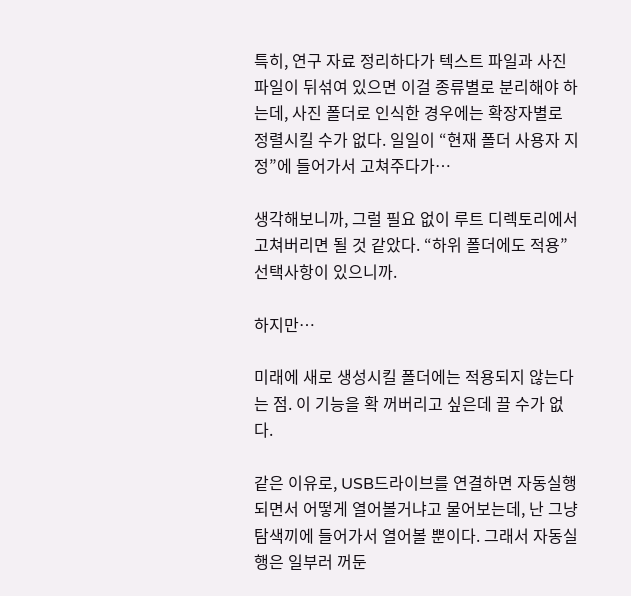특히, 연구 자료 정리하다가 텍스트 파일과 사진 파일이 뒤섞여 있으면 이걸 종류별로 분리해야 하는데, 사진 폴더로 인식한 경우에는 확장자별로 정렬시킬 수가 없다. 일일이 “현재 폴더 사용자 지정”에 들어가서 고쳐주다가…

생각해보니까, 그럴 필요 없이 루트 디렉토리에서 고쳐버리면 될 것 같았다. “하위 폴더에도 적용” 선택사항이 있으니까.

하지만…

미래에 새로 생성시킬 폴더에는 적용되지 않는다는 점. 이 기능을 확 꺼버리고 싶은데 끌 수가 없다.

같은 이유로, USB드라이브를 연결하면 자동실행되면서 어떻게 열어볼거냐고 물어보는데, 난 그냥 탐색끼에 들어가서 열어볼 뿐이다. 그래서 자동실행은 일부러 꺼둔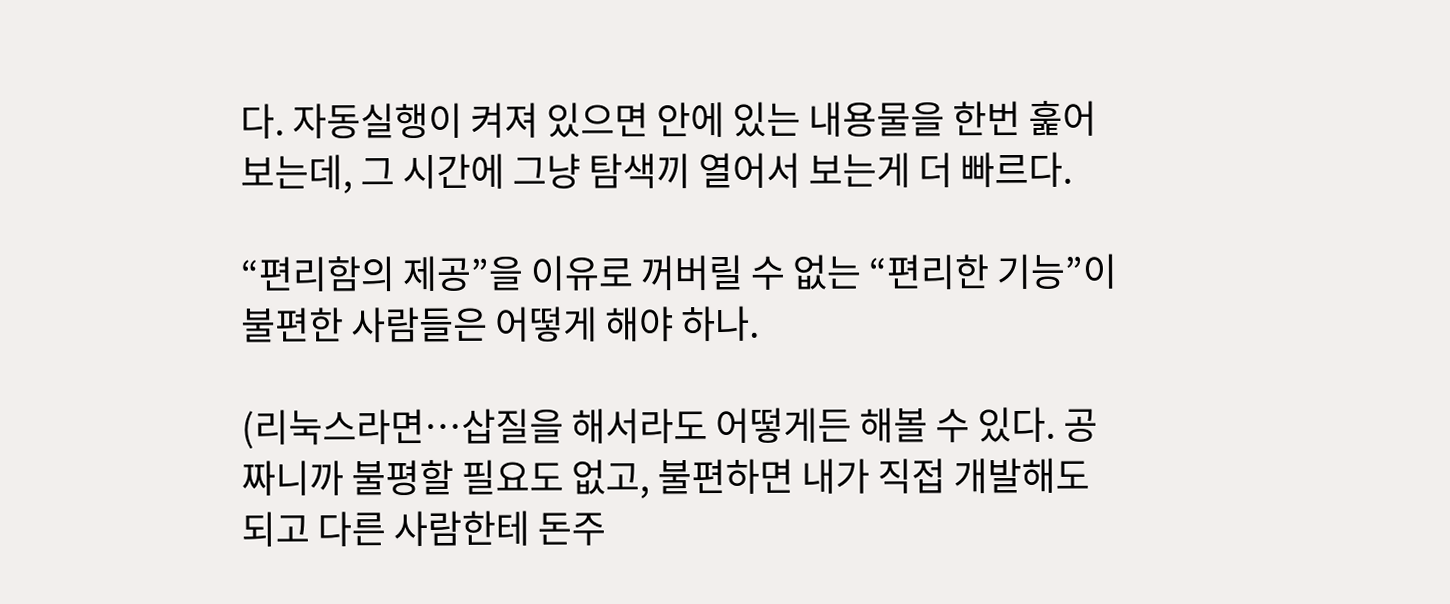다. 자동실행이 켜져 있으면 안에 있는 내용물을 한번 훑어보는데, 그 시간에 그냥 탐색끼 열어서 보는게 더 빠르다.

“편리함의 제공”을 이유로 꺼버릴 수 없는 “편리한 기능”이 불편한 사람들은 어떻게 해야 하나.

(리눅스라면…삽질을 해서라도 어떻게든 해볼 수 있다. 공짜니까 불평할 필요도 없고, 불편하면 내가 직접 개발해도 되고 다른 사람한테 돈주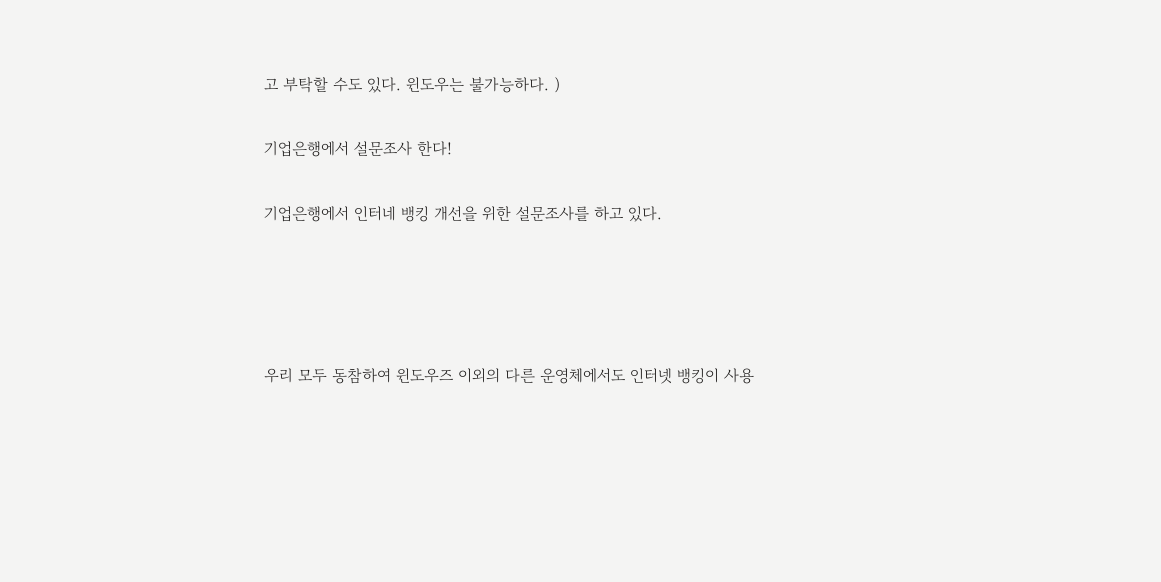고 부탁할 수도 있다. 윈도우는 불가능하다. )

기업은행에서 설문조사 한다!

기업은행에서 인터네 뱅킹 개선을 위한 설문조사를 하고 있다.




우리 모두 동참하여 윈도우즈 이외의 다른 운영체에서도 인터넷 뱅킹이 사용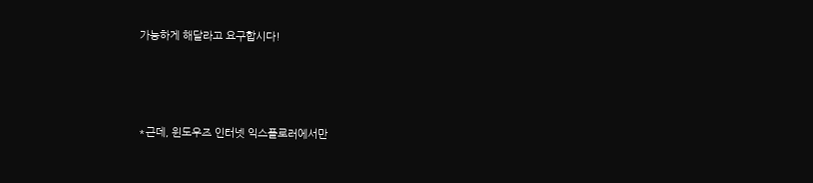가능하게 해달라고 요구합시다!





*근데, 윈도우즈 인터넷 익스플로러에서만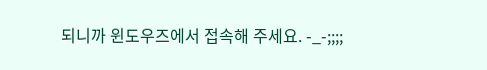되니까 윈도우즈에서 접속해 주세요. -_-;;;;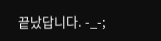끝났답니다. -_-;